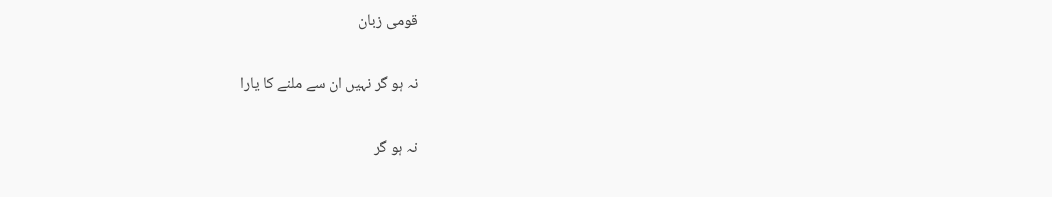قومی زبان

نہ ہو گر نہیں ان سے ملنے کا یارا

نہ ہو گر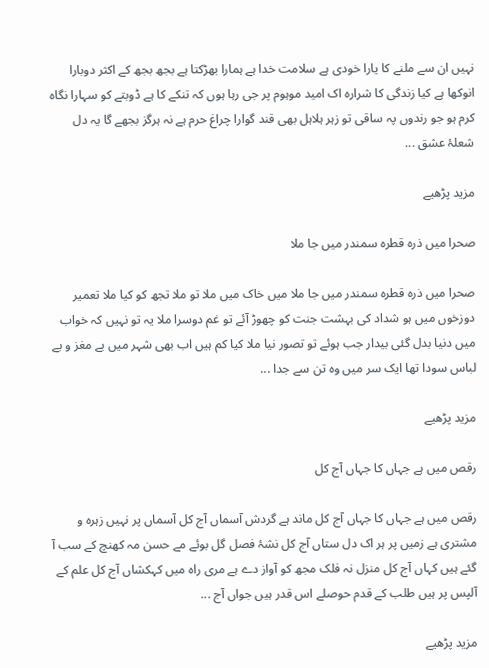نہیں ان سے ملنے کا یارا خودی ہے سلامت خدا ہے ہمارا بھڑکتا ہے بجھ بجھ کے اکثر دوبارا انوکھا ہے کیا زندگی کا شرارہ اک امید موہوم پر جی رہا ہوں کہ تنکے کا ہے ڈوبتے کو سہارا نگاہ کرم ہو جو رندوں پہ ساقی تو زہر ہلاہل بھی قند گوارا چراغ حرم ہے نہ ہرگز بجھے گا یہ دل شعلۂ عشق ...

مزید پڑھیے

صحرا میں ذرہ قطرہ سمندر میں جا ملا

صحرا میں ذرہ قطرہ سمندر میں جا ملا میں خاک میں ملا تو ملا تجھ کو کیا ملا تعمیر دوزخوں میں ہو شداد کی بہشت جنت کو چھوڑ آئے تو غم دوسرا ملا یہ تو نہیں کہ خواب میں دنیا بدل گئی بیدار جب ہوئے تو تصور نیا ملا کیا کم ہیں اب بھی شہر میں بے‌ مغز و بے لباس سودا تھا ایک سر میں وہ تن سے جدا ...

مزید پڑھیے

رقص میں ہے جہاں کا جہاں آج کل

رقص میں ہے جہاں کا جہاں آج کل ماند ہے گردش آسماں آج کل آسماں پر نہیں زہرہ و مشتری ہے زمیں پر ہر اک دل ستاں آج کل نشۂ فصل گل بوئے مے حسن مہ کھنچ کے سب آ گئے ہیں کہاں آج کل منزل نہ فلک مجھ کو آواز دے ہے مری راہ میں کہکشاں آج کل علم کے آلپس پر ہیں طلب کے قدم حوصلے اس قدر ہیں جواں آج ...

مزید پڑھیے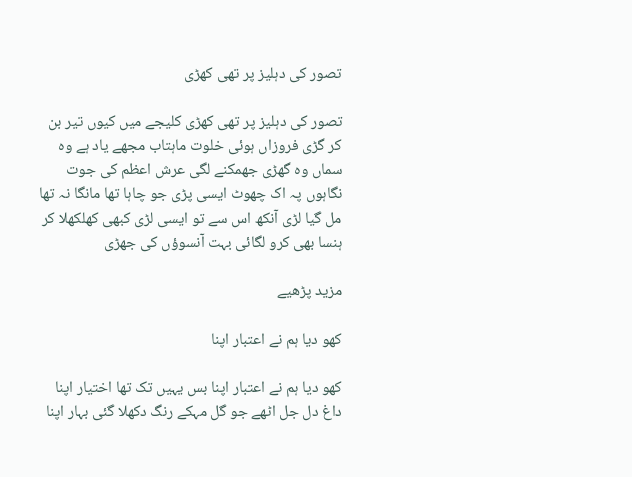تصور کی دہلیز پر تھی کھڑی

تصور کی دہلیز پر تھی کھڑی کلیجے میں کیوں تیر بن کر گڑی فروزاں ہوئی خلوت ماہتاب مجھے یاد ہے وہ سماں وہ گھڑی جھمکنے لگی عرش اعظم کی جوت نگاہوں پہ اک چھوٹ ایسی پڑی جو چاہا تھا مانگا نہ تھا مل گیا لڑی آنکھ اس سے تو ایسی لڑی کبھی کھلکھلا کر ہنسا بھی کرو لگائی بہت آنسوؤں کی جھڑی

مزید پڑھیے

کھو دیا ہم نے اعتبار اپنا

کھو دیا ہم نے اعتبار اپنا بس یہیں تک تھا اختیار اپنا داغ دل جل اٹھے جو گل مہکے رنگ دکھلا گئی بہار اپنا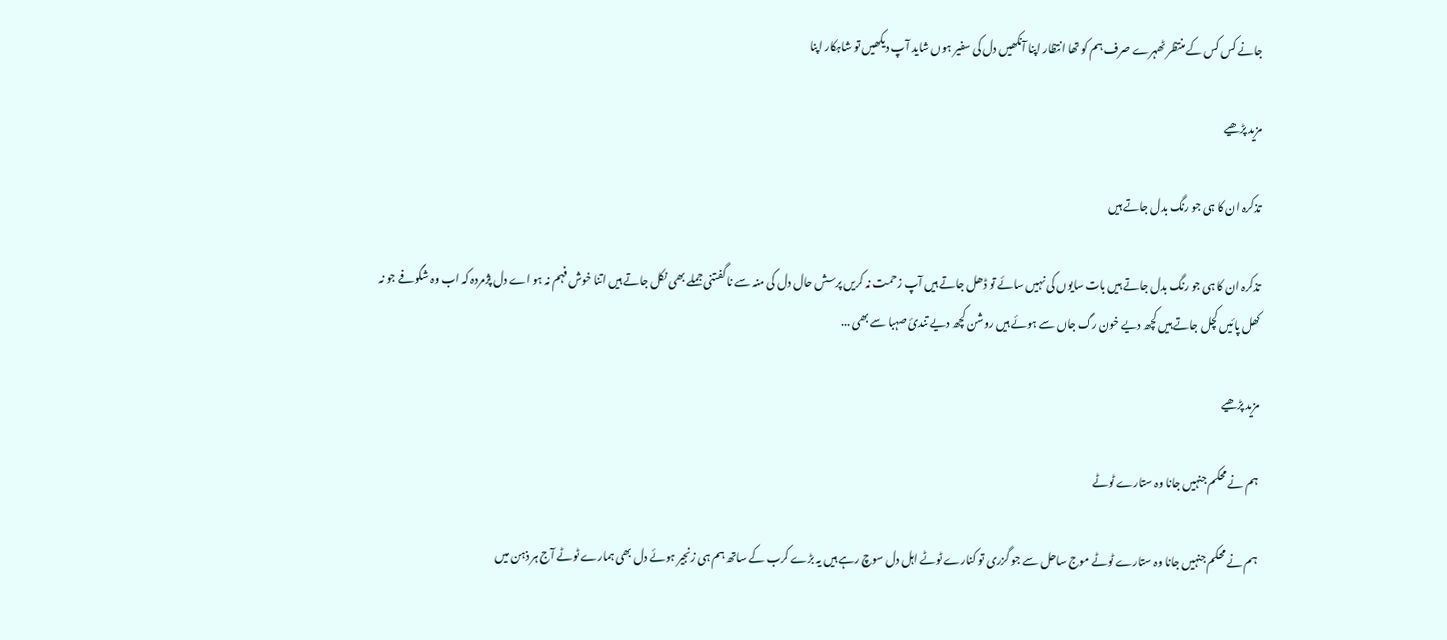جانے کس کس کے منتظر ٹھہرے صرف ہم کو تھا انتظار اپنا آنکھیں دل کی سفیر ہوں شاید آپ دیکھیں تو شاہکار اپنا

مزید پڑھیے

تذکرہ ان کا ہی جو رنگ بدل جاتے ہیں

تذکرہ ان کا ہی جو رنگ بدل جاتے ہیں بات سایوں کی نہیں سائے تو ڈھل جاتے ہیں آپ زحمت نہ کریں پرسش حال دل کی منہ سے نا گفتنی جملے بھی نکل جاتے ہیں اتنا خوش فہم نہ ہو اے دل پژمردہ کہ اب وہ شگوفے جو نہ کھل پائیں کچل جاتے ہیں کچھ دیے خون رگ جاں سے ہوئے ہیں روشن کچھ دیے تندیٔ صہبا سے بھی ...

مزید پڑھیے

ہم نے محکم جنہیں جانا وہ ستارے ٹوٹے

ہم نے محکم جنہیں جانا وہ ستارے ٹوٹے موج ساحل سے جو گزری تو کنارے ٹوٹے اہل دل سوچ رہے ہیں یہ بڑے کرب کے ساتھ ہم ہی زنجیر ہوئے دل بھی ہمارے ٹوٹے آج ہر ذہن میں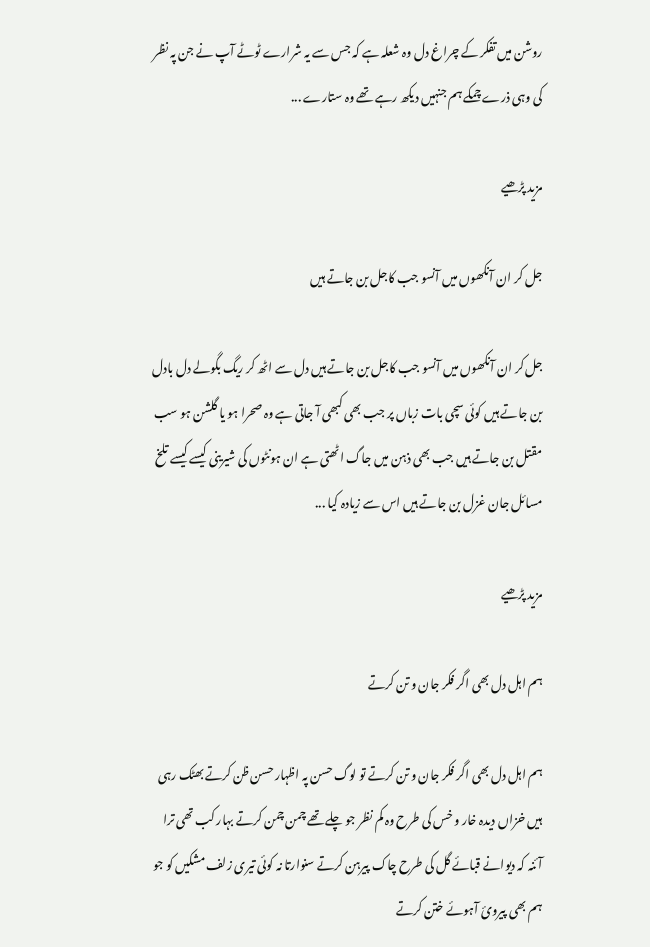روشن میں تفکر کے چراغ دل وہ شعلہ ہے کہ جس سے یہ شرارے ٹوٹے آپ نے جن پہ نظر کی وہی ذرے چمکے ہم جنہیں دیکھ رہے تھے وہ ستارے ...

مزید پڑھیے

جل کر ان آنکھوں میں آنسو جب کاجل بن جاتے ہیں

جل کر ان آنکھوں میں آنسو جب کاجل بن جاتے ہیں دل سے اٹھ کر ریگ بگولے دل بادل بن جاتے ہیں کوئی سچی بات زباں پر جب بھی کبھی آ جاتی ہے وہ صحرا ہو یا گلشن ہو سب مقتل بن جاتے ہیں جب بھی ذہن میں جاگ اٹھتی ہے ان ہونٹوں کی شیرینی کیسے کیسے تلخ مسائل جان غزل بن جاتے ہیں اس سے زیادہ کیا ...

مزید پڑھیے

ہم اہل دل بھی اگر فکر جان و تن کرتے

ہم اہل دل بھی اگر فکر جان و تن کرتے تو لوگ حسن پہ اظہار حسن ظن کرتے بھٹک رہی ہیں خزاں دیدہ خار و خس کی طرح وہ کم نظر جو چلے تھے چمن چمن کرتے بہار کب تھی ترا آئنہ کہ دیوانے قبائے گل کی طرح چاک پیرہن کرتے سنوارتا نہ کوئی تیری زلف مشکیں کو جو ہم بھی پیرویٔ آہوئے ختن کرتے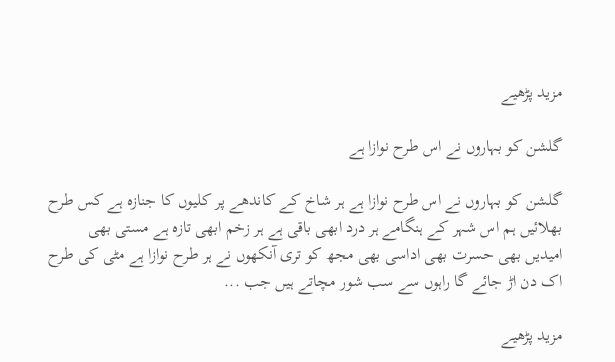مزید پڑھیے

گلشن کو بہاروں نے اس طرح نوازا ہے

گلشن کو بہاروں نے اس طرح نوازا ہے ہر شاخ کے کاندھے پر کلیوں کا جنازہ ہے کس طرح بھلائیں ہم اس شہر کے ہنگامے ہر درد ابھی باقی ہے ہر زخم ابھی تازہ ہے مستی بھی امیدیں بھی حسرت بھی اداسی بھی مجھ کو تری آنکھوں نے ہر طرح نوازا ہے مٹی کی طرح اک دن اڑ جائے گا راہوں سے سب شور مچاتے ہیں جب ...

مزید پڑھیے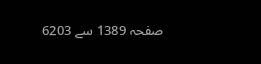صفحہ 1389 سے 6203